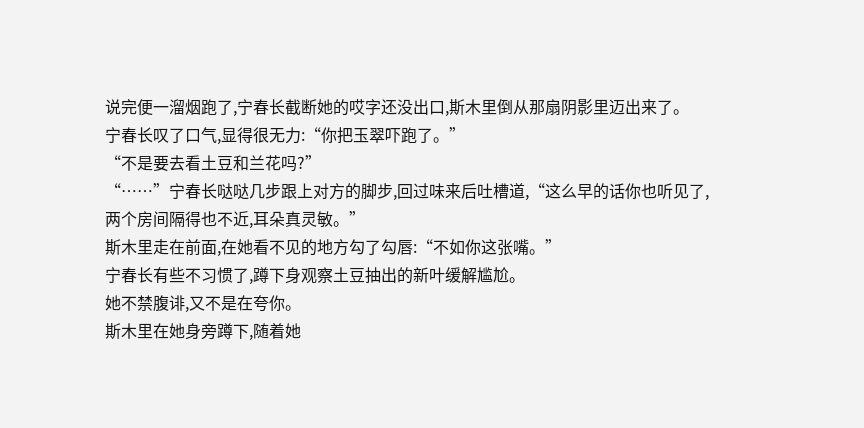说完便一溜烟跑了,宁春长截断她的哎字还没出口,斯木里倒从那扇阴影里迈出来了。
宁春长叹了口气,显得很无力:“你把玉翠吓跑了。”
“不是要去看土豆和兰花吗?”
“……”宁春长哒哒几步跟上对方的脚步,回过味来后吐槽道,“这么早的话你也听见了,两个房间隔得也不近,耳朵真灵敏。”
斯木里走在前面,在她看不见的地方勾了勾唇:“不如你这张嘴。”
宁春长有些不习惯了,蹲下身观察土豆抽出的新叶缓解尴尬。
她不禁腹诽,又不是在夸你。
斯木里在她身旁蹲下,随着她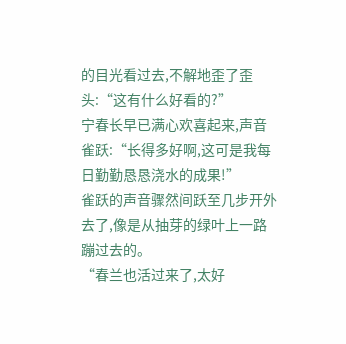的目光看过去,不解地歪了歪头:“这有什么好看的?”
宁春长早已满心欢喜起来,声音雀跃:“长得多好啊,这可是我每日勤勤恳恳浇水的成果!”
雀跃的声音骤然间跃至几步开外去了,像是从抽芽的绿叶上一路蹦过去的。
“春兰也活过来了,太好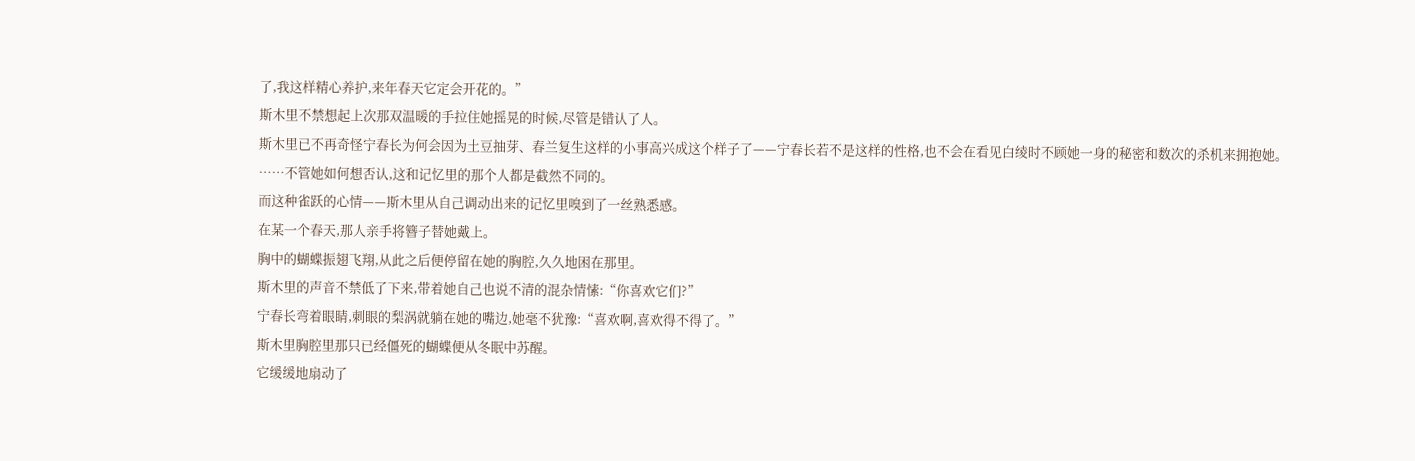了,我这样精心养护,来年春天它定会开花的。”
斯木里不禁想起上次那双温暖的手拉住她摇晃的时候,尽管是错认了人。
斯木里已不再奇怪宁春长为何会因为土豆抽芽、春兰复生这样的小事高兴成这个样子了——宁春长若不是这样的性格,也不会在看见白绫时不顾她一身的秘密和数次的杀机来拥抱她。
……不管她如何想否认,这和记忆里的那个人都是截然不同的。
而这种雀跃的心情——斯木里从自己调动出来的记忆里嗅到了一丝熟悉感。
在某一个春天,那人亲手将簪子替她戴上。
胸中的蝴蝶振翅飞翔,从此之后便停留在她的胸腔,久久地困在那里。
斯木里的声音不禁低了下来,带着她自己也说不清的混杂情愫:“你喜欢它们?”
宁春长弯着眼睛,刺眼的梨涡就躺在她的嘴边,她毫不犹豫:“喜欢啊,喜欢得不得了。”
斯木里胸腔里那只已经僵死的蝴蝶便从冬眠中苏醒。
它缓缓地扇动了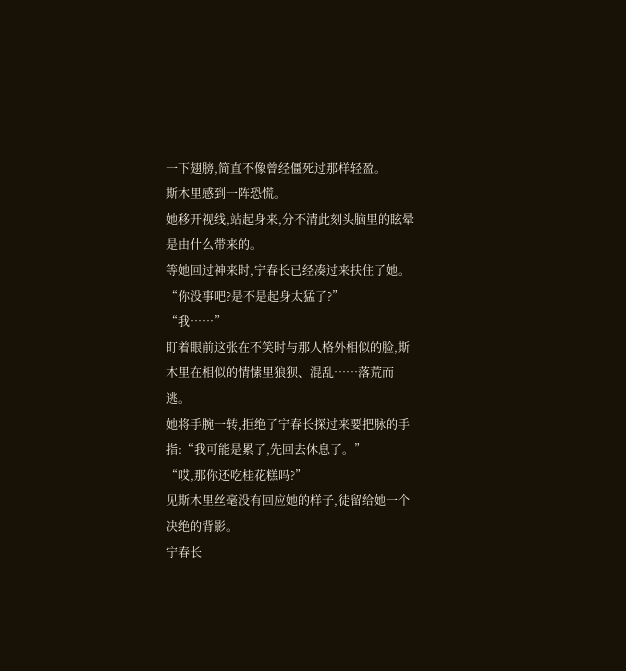一下翅膀,简直不像曾经僵死过那样轻盈。
斯木里感到一阵恐慌。
她移开视线,站起身来,分不清此刻头脑里的眩晕是由什么带来的。
等她回过神来时,宁春长已经凑过来扶住了她。
“你没事吧?是不是起身太猛了?”
“我……”
盯着眼前这张在不笑时与那人格外相似的脸,斯木里在相似的情愫里狼狈、混乱……落荒而逃。
她将手腕一转,拒绝了宁春长探过来要把脉的手指:“我可能是累了,先回去休息了。”
“哎,那你还吃桂花糕吗?”
见斯木里丝毫没有回应她的样子,徒留给她一个决绝的背影。
宁春长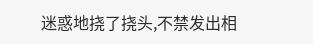迷惑地挠了挠头,不禁发出相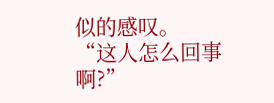似的感叹。
“这人怎么回事啊?”